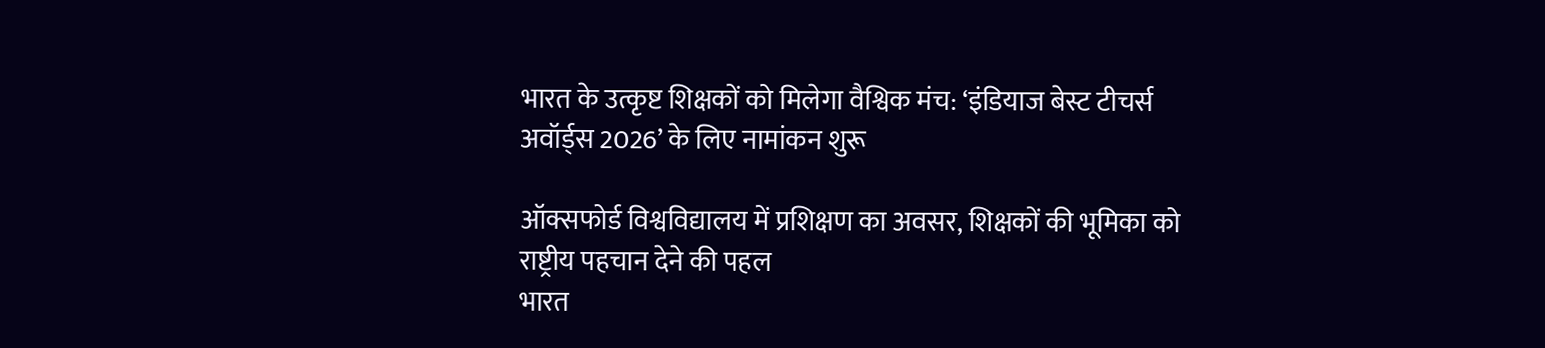भारत के उत्कृष्ट शिक्षकों को मिलेगा वैश्विक मंच: ‘इंडियाज बेस्ट टीचर्स अवॉर्ड्स 2026’ के लिए नामांकन शुरू

ऑक्सफोर्ड विश्वविद्यालय में प्रशिक्षण का अवसर, शिक्षकों की भूमिका को राष्ट्रीय पहचान देने की पहल
भारत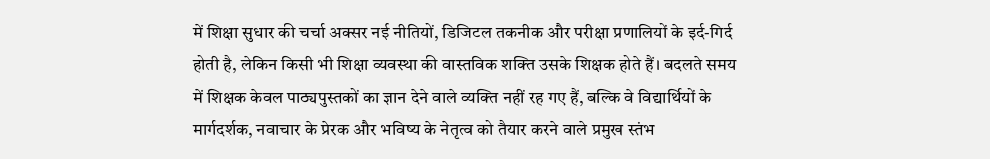में शिक्षा सुधार की चर्चा अक्सर नई नीतियों, डिजिटल तकनीक और परीक्षा प्रणालियों के इर्द-गिर्द होती है, लेकिन किसी भी शिक्षा व्यवस्था की वास्तविक शक्ति उसके शिक्षक होते हैं। बदलते समय में शिक्षक केवल पाठ्यपुस्तकों का ज्ञान देने वाले व्यक्ति नहीं रह गए हैं, बल्कि वे विद्यार्थियों के मार्गदर्शक, नवाचार के प्रेरक और भविष्य के नेतृत्व को तैयार करने वाले प्रमुख स्तंभ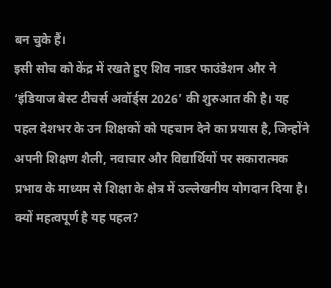बन चुके हैं।
इसी सोच को केंद्र में रखते हुए शिव नाडर फाउंडेशन और ने ‘इंडियाज बेस्ट टीचर्स अवॉर्ड्स 2026’ की शुरुआत की है। यह पहल देशभर के उन शिक्षकों को पहचान देने का प्रयास है, जिन्होंने अपनी शिक्षण शैली, नवाचार और विद्यार्थियों पर सकारात्मक प्रभाव के माध्यम से शिक्षा के क्षेत्र में उल्लेखनीय योगदान दिया है।
क्यों महत्वपूर्ण है यह पहल?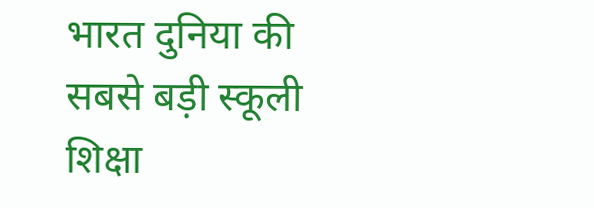भारत दुनिया की सबसे बड़ी स्कूली शिक्षा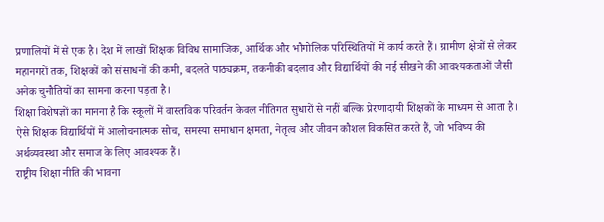प्रणालियों में से एक है। देश में लाखों शिक्षक विविध सामाजिक, आर्थिक और भौगोलिक परिस्थितियों में कार्य करते हैं। ग्रामीण क्षेत्रों से लेकर महानगरों तक, शिक्षकों को संसाधनों की कमी, बदलते पाठ्यक्रम, तकनीकी बदलाव और विद्यार्थियों की नई सीखने की आवश्यकताओं जैसी अनेक चुनौतियों का सामना करना पड़ता है।
शिक्षा विशेषज्ञों का मानना है कि स्कूलों में वास्तविक परिवर्तन केवल नीतिगत सुधारों से नहीं बल्कि प्रेरणादायी शिक्षकों के माध्यम से आता है। ऐसे शिक्षक विद्यार्थियों में आलोचनात्मक सोच, समस्या समाधान क्षमता, नेतृत्व और जीवन कौशल विकसित करते हैं, जो भविष्य की अर्थव्यवस्था और समाज के लिए आवश्यक हैं।
राष्ट्रीय शिक्षा नीति की भावना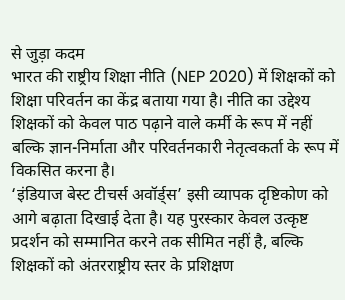से जुड़ा कदम
भारत की राष्ट्रीय शिक्षा नीति (NEP 2020) में शिक्षकों को शिक्षा परिवर्तन का केंद्र बताया गया है। नीति का उद्देश्य शिक्षकों को केवल पाठ पढ़ाने वाले कर्मी के रूप में नहीं बल्कि ज्ञान-निर्माता और परिवर्तनकारी नेतृत्वकर्ता के रूप में विकसित करना है।
‘इंडियाज बेस्ट टीचर्स अवॉर्ड्स’ इसी व्यापक दृष्टिकोण को आगे बढ़ाता दिखाई देता है। यह पुरस्कार केवल उत्कृष्ट प्रदर्शन को सम्मानित करने तक सीमित नहीं है, बल्कि शिक्षकों को अंतरराष्ट्रीय स्तर के प्रशिक्षण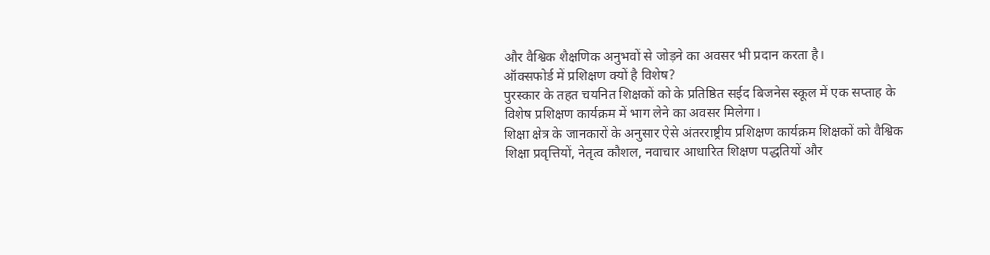और वैश्विक शैक्षणिक अनुभवों से जोड़ने का अवसर भी प्रदान करता है।
ऑक्सफोर्ड में प्रशिक्षण क्यों है विशेष?
पुरस्कार के तहत चयनित शिक्षकों को के प्रतिष्ठित सईद बिजनेस स्कूल में एक सप्ताह के विशेष प्रशिक्षण कार्यक्रम में भाग लेने का अवसर मिलेगा।
शिक्षा क्षेत्र के जानकारों के अनुसार ऐसे अंतरराष्ट्रीय प्रशिक्षण कार्यक्रम शिक्षकों को वैश्विक शिक्षा प्रवृत्तियों, नेतृत्व कौशल, नवाचार आधारित शिक्षण पद्धतियों और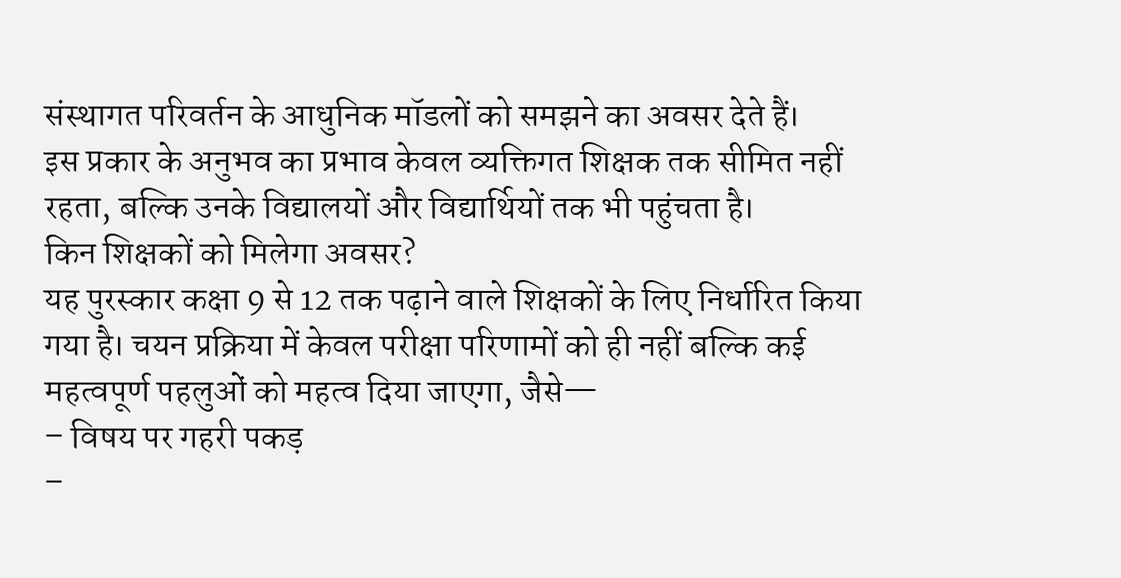संस्थागत परिवर्तन के आधुनिक मॉडलों को समझने का अवसर देते हैं।
इस प्रकार के अनुभव का प्रभाव केवल व्यक्तिगत शिक्षक तक सीमित नहीं रहता, बल्कि उनके विद्यालयों और विद्यार्थियों तक भी पहुंचता है।
किन शिक्षकों को मिलेगा अवसर?
यह पुरस्कार कक्षा 9 से 12 तक पढ़ाने वाले शिक्षकों के लिए निर्धारित किया गया है। चयन प्रक्रिया में केवल परीक्षा परिणामों को ही नहीं बल्कि कई महत्वपूर्ण पहलुओं को महत्व दिया जाएगा, जैसे—
– विषय पर गहरी पकड़
–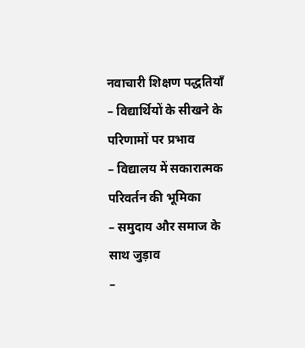नवाचारी शिक्षण पद्धतियाँ
– विद्यार्थियों के सीखने के परिणामों पर प्रभाव
– विद्यालय में सकारात्मक परिवर्तन की भूमिका
– समुदाय और समाज के साथ जुड़ाव
–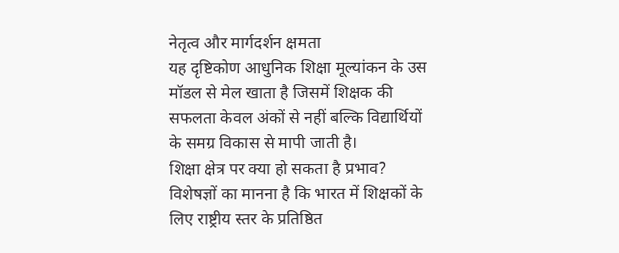नेतृत्व और मार्गदर्शन क्षमता
यह दृष्टिकोण आधुनिक शिक्षा मूल्यांकन के उस मॉडल से मेल खाता है जिसमें शिक्षक की सफलता केवल अंकों से नहीं बल्कि विद्यार्थियों के समग्र विकास से मापी जाती है।
शिक्षा क्षेत्र पर क्या हो सकता है प्रभाव?
विशेषज्ञों का मानना है कि भारत में शिक्षकों के लिए राष्ट्रीय स्तर के प्रतिष्ठित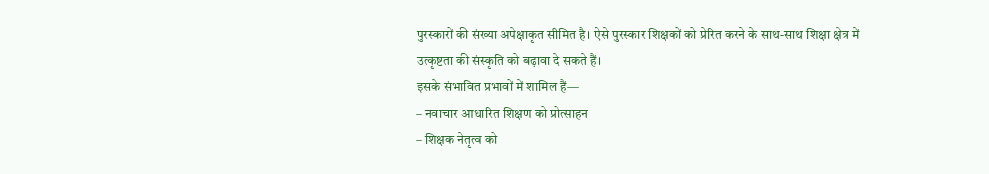पुरस्कारों की संख्या अपेक्षाकृत सीमित है। ऐसे पुरस्कार शिक्षकों को प्रेरित करने के साथ-साथ शिक्षा क्षेत्र में उत्कृष्टता की संस्कृति को बढ़ावा दे सकते हैं।
इसके संभावित प्रभावों में शामिल हैं—
– नवाचार आधारित शिक्षण को प्रोत्साहन
– शिक्षक नेतृत्व को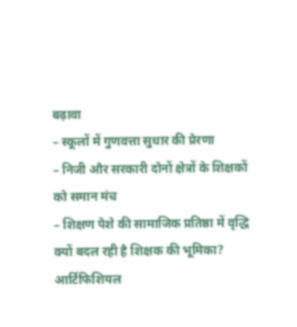बढ़ावा
– स्कूलों में गुणवत्ता सुधार की प्रेरणा
– निजी और सरकारी दोनों क्षेत्रों के शिक्षकों को समान मंच
– शिक्षण पेशे की सामाजिक प्रतिष्ठा में वृद्धि
क्यों बदल रही है शिक्षक की भूमिका?
आर्टिफिशियल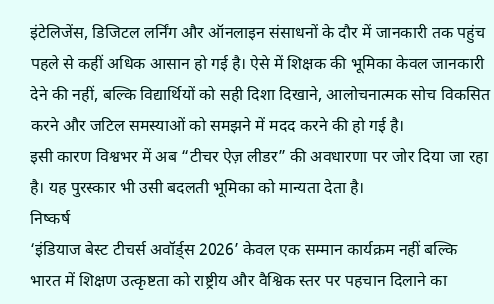इंटेलिजेंस, डिजिटल लर्निंग और ऑनलाइन संसाधनों के दौर में जानकारी तक पहुंच पहले से कहीं अधिक आसान हो गई है। ऐसे में शिक्षक की भूमिका केवल जानकारी देने की नहीं, बल्कि विद्यार्थियों को सही दिशा दिखाने, आलोचनात्मक सोच विकसित करने और जटिल समस्याओं को समझने में मदद करने की हो गई है।
इसी कारण विश्वभर में अब “टीचर ऐज़ लीडर” की अवधारणा पर जोर दिया जा रहा है। यह पुरस्कार भी उसी बदलती भूमिका को मान्यता देता है।
निष्कर्ष
‘इंडियाज बेस्ट टीचर्स अवॉर्ड्स 2026’ केवल एक सम्मान कार्यक्रम नहीं बल्कि भारत में शिक्षण उत्कृष्टता को राष्ट्रीय और वैश्विक स्तर पर पहचान दिलाने का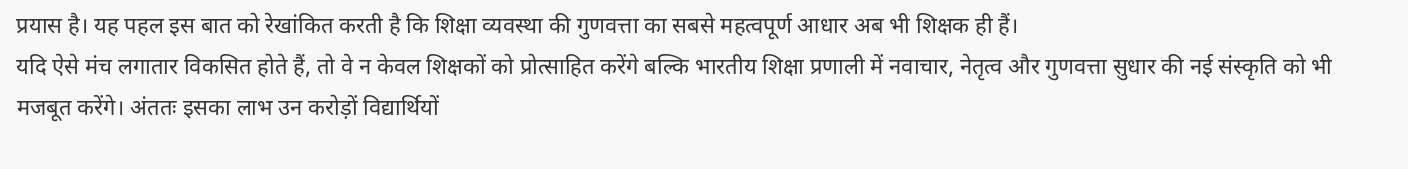प्रयास है। यह पहल इस बात को रेखांकित करती है कि शिक्षा व्यवस्था की गुणवत्ता का सबसे महत्वपूर्ण आधार अब भी शिक्षक ही हैं।
यदि ऐसे मंच लगातार विकसित होते हैं, तो वे न केवल शिक्षकों को प्रोत्साहित करेंगे बल्कि भारतीय शिक्षा प्रणाली में नवाचार, नेतृत्व और गुणवत्ता सुधार की नई संस्कृति को भी मजबूत करेंगे। अंततः इसका लाभ उन करोड़ों विद्यार्थियों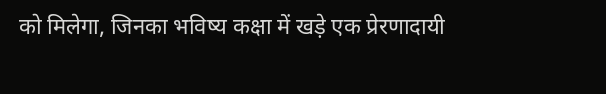को मिलेगा, जिनका भविष्य कक्षा में खड़े एक प्रेरणादायी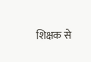शिक्षक से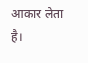आकार लेता है।